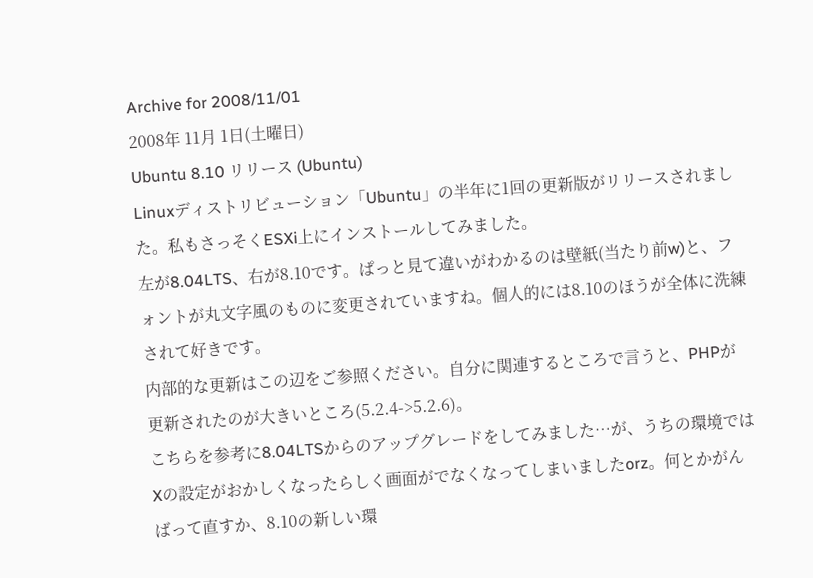Archive for 2008/11/01
2008年 11月 1日(土曜日)
Ubuntu 8.10 リリース (Ubuntu)
Linuxディストリビューション「Ubuntu」の半年に1回の更新版がリリースされました。私もさっそくESXi上にインストールしてみました。
左が8.04LTS、右が8.10です。ぱっと見て違いがわかるのは壁紙(当たり前w)と、フォントが丸文字風のものに変更されていますね。個人的には8.10のほうが全体に洗練されて好きです。
内部的な更新はこの辺をご参照ください。自分に関連するところで言うと、PHPが更新されたのが大きいところ(5.2.4->5.2.6)。
こちらを参考に8.04LTSからのアップグレードをしてみました…が、うちの環境ではXの設定がおかしくなったらしく画面がでなくなってしまいましたorz。何とかがんばって直すか、8.10の新しい環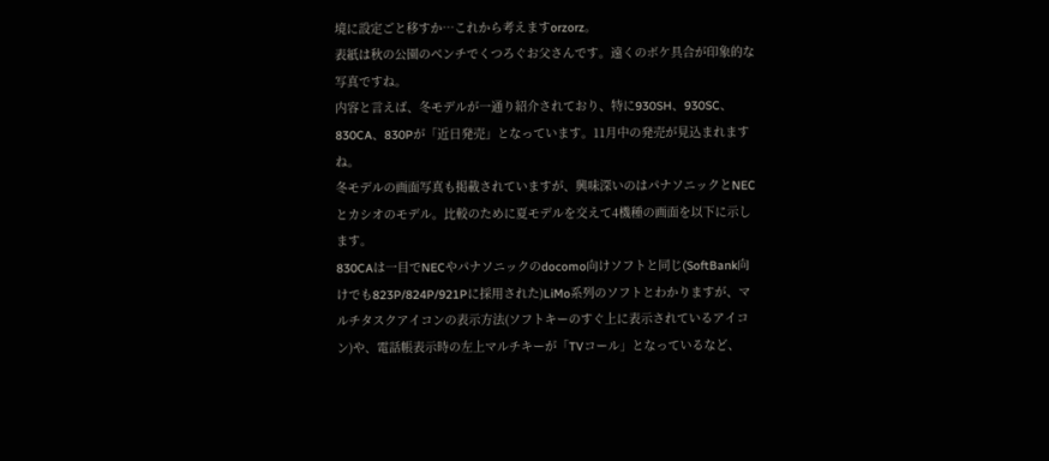境に設定ごと移すか…これから考えますorzorz。
表紙は秋の公園のベンチでくつろぐお父さんです。遠くのボケ具合が印象的な写真ですね。
内容と言えば、冬モデルが一通り紹介されており、特に930SH、930SC、830CA、830Pが「近日発売」となっています。11月中の発売が見込まれますね。
冬モデルの画面写真も掲載されていますが、興味深いのはパナソニックとNECとカシオのモデル。比較のために夏モデルを交えて4機種の画面を以下に示します。
830CAは一目でNECやパナソニックのdocomo向けソフトと同じ(SoftBank向けでも823P/824P/921Pに採用された)LiMo系列のソフトとわかりますが、マルチタスクアイコンの表示方法(ソフトキーのすぐ上に表示されているアイコン)や、電話帳表示時の左上マルチキーが「TVコール」となっているなど、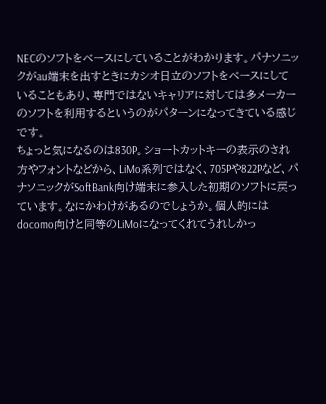NECのソフトをベースにしていることがわかります。パナソニックがau端末を出すときにカシオ日立のソフトをベースにしていることもあり、専門ではないキャリアに対しては多メーカーのソフトを利用するというのがパターンになってきている感じです。
ちょっと気になるのは830P。ショートカットキーの表示のされ方やフォントなどから、LiMo系列ではなく、705Pや822Pなど、パナソニックがSoftBank向け端末に参入した初期のソフトに戻っています。なにかわけがあるのでしょうか。個人的にはdocomo向けと同等のLiMoになってくれてうれしかっ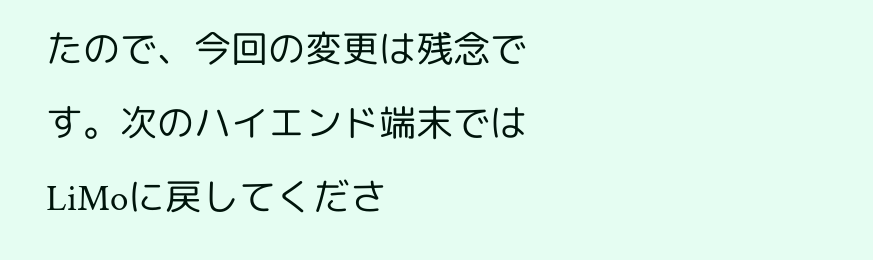たので、今回の変更は残念です。次のハイエンド端末ではLiMoに戻してくださ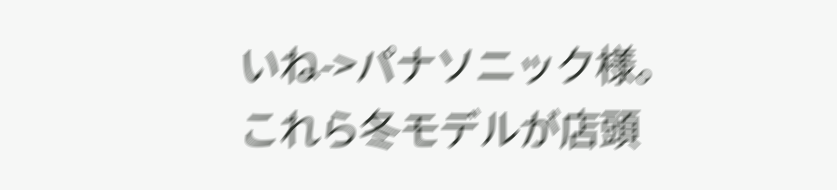いね->パナソニック様。
これら冬モデルが店頭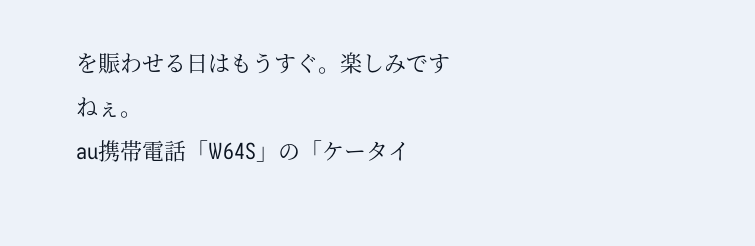を賑わせる日はもうすぐ。楽しみですねぇ。
au携帯電話「W64S」の「ケータイ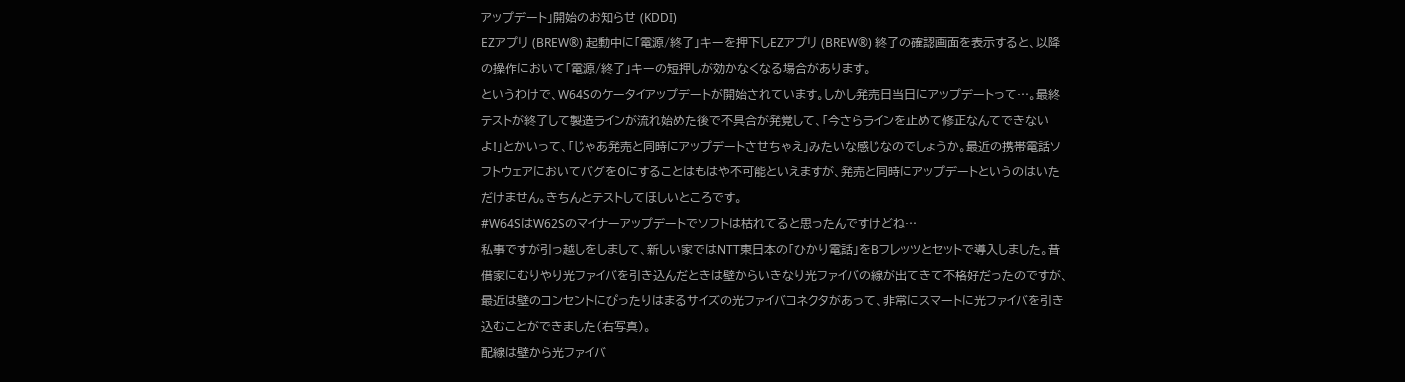アップデート」開始のお知らせ (KDDI)
EZアプリ (BREW®) 起動中に「電源/終了」キーを押下しEZアプリ (BREW®) 終了の確認画面を表示すると、以降の操作において「電源/終了」キーの短押しが効かなくなる場合があります。
というわけで、W64Sのケータイアップデートが開始されています。しかし発売日当日にアップデートって…。最終テストが終了して製造ラインが流れ始めた後で不具合が発覚して、「今さらラインを止めて修正なんてできないよ!」とかいって、「じゃあ発売と同時にアップデートさせちゃえ」みたいな感じなのでしょうか。最近の携帯電話ソフトウェアにおいてバグを0にすることはもはや不可能といえますが、発売と同時にアップデートというのはいただけません。きちんとテストしてほしいところです。
#W64SはW62Sのマイナーアップデートでソフトは枯れてると思ったんですけどね…
私事ですが引っ越しをしまして、新しい家ではNTT東日本の「ひかり電話」をBフレッツとセットで導入しました。昔借家にむりやり光ファイバを引き込んだときは壁からいきなり光ファイバの線が出てきて不格好だったのですが、最近は壁のコンセントにぴったりはまるサイズの光ファイバコネクタがあって、非常にスマートに光ファイバを引き込むことができました(右写真)。
配線は壁から光ファイバ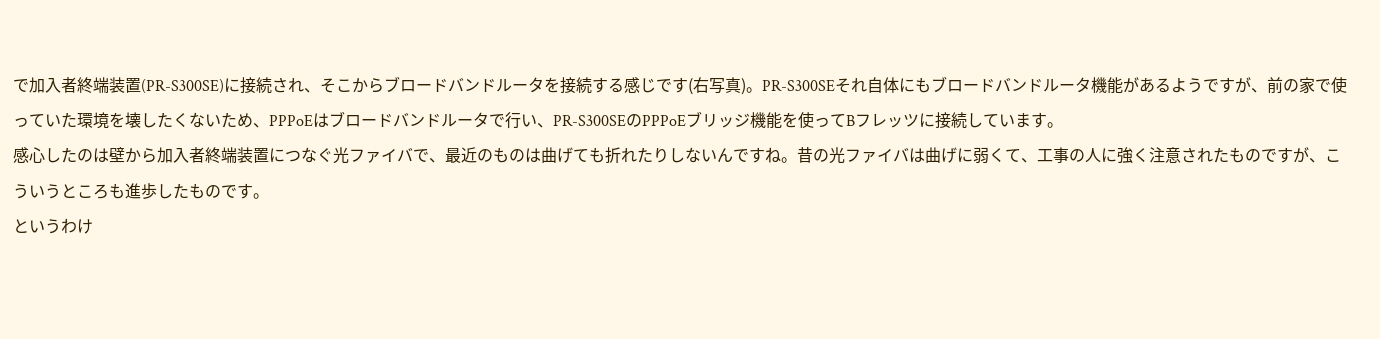で加入者終端装置(PR-S300SE)に接続され、そこからブロードバンドルータを接続する感じです(右写真)。PR-S300SEそれ自体にもブロードバンドルータ機能があるようですが、前の家で使っていた環境を壊したくないため、PPPoEはブロードバンドルータで行い、PR-S300SEのPPPoEブリッジ機能を使ってBフレッツに接続しています。
感心したのは壁から加入者終端装置につなぐ光ファイバで、最近のものは曲げても折れたりしないんですね。昔の光ファイバは曲げに弱くて、工事の人に強く注意されたものですが、こういうところも進歩したものです。
というわけ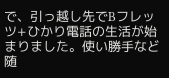で、引っ越し先でBフレッツ+ひかり電話の生活が始まりました。使い勝手など随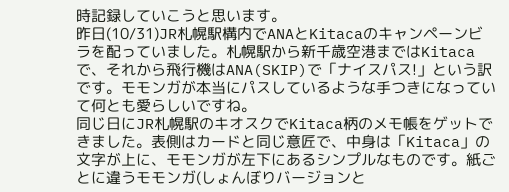時記録していこうと思います。
昨日(10/31)JR札幌駅構内でANAとKitacaのキャンペーンビラを配っていました。札幌駅から新千歳空港まではKitacaで、それから飛行機はANA(SKIP)で「ナイスパス!」という訳です。モモンガが本当にパスしているような手つきになっていて何とも愛らしいですね。
同じ日にJR札幌駅のキオスクでKitaca柄のメモ帳をゲットできました。表側はカードと同じ意匠で、中身は「Kitaca」の文字が上に、モモンガが左下にあるシンプルなものです。紙ごとに違うモモンガ(しょんぼりバージョンと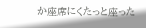か座席にくたっと座った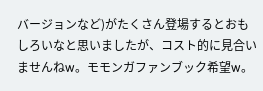バージョンなど)がたくさん登場するとおもしろいなと思いましたが、コスト的に見合いませんねw。モモンガファンブック希望w。